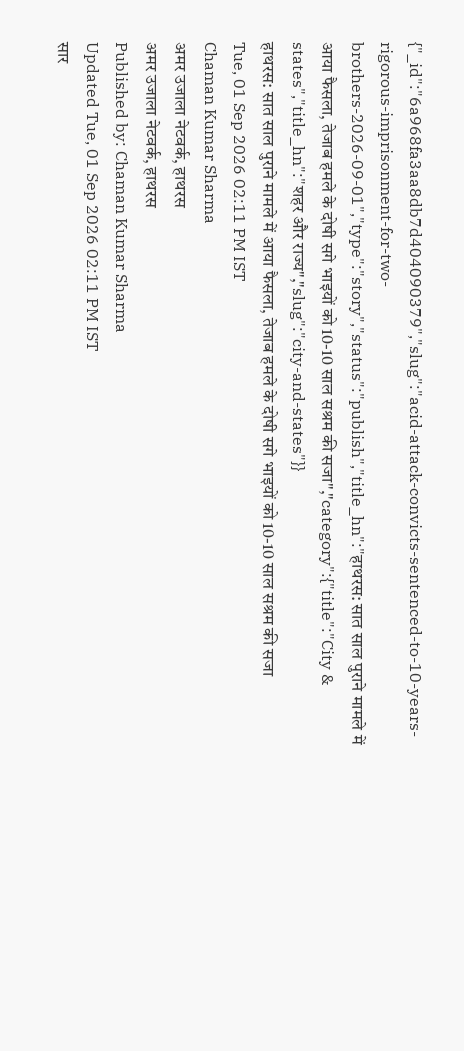{"_id":"6a968fa3aa8db7d404090379","slug":"acid-attack-convicts-sentenced-to-10-years-rigorous-imprisonment-for-two-brothers-2026-09-01","type":"story","status":"publish","title_hn":"हाथरस: सात साल पुराने मामले में आया फैसला, तेजाब हमले के दोषी सगे भाइयों को 10-10 साल सश्रम की सजा","category":{"title":"City & states","title_hn":"शहर और राज्य","slug":"city-and-states"}}
हाथरस: सात साल पुराने मामले में आया फैसला, तेजाब हमले के दोषी सगे भाइयों को 10-10 साल सश्रम की सजा
Tue, 01 Sep 2026 02:11 PM IST
Chaman Kumar Sharma
अमर उजाला नेटवर्क, हाथरस
अमर उजाला नेटवर्क, हाथरस
Published by: Chaman Kumar Sharma
Updated Tue, 01 Sep 2026 02:11 PM IST
सार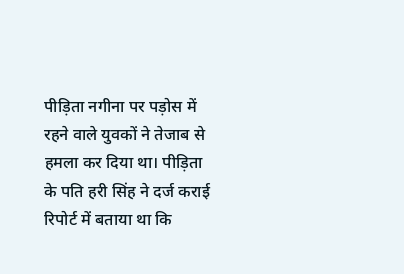पीड़िता नगीना पर पड़ोस में रहने वाले युवकों ने तेजाब से हमला कर दिया था। पीड़िता के पति हरी सिंह ने दर्ज कराई रिपोर्ट में बताया था कि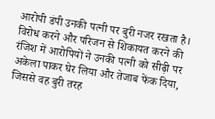आरोपी डंपी उनकी पत्नी पर बुरी नजर रखता है। विरोध करने और परिजन से शिकायत करने की रंजिश में आरोपियों ने उनकी पत्नी को सीढ़ी पर अकेला पाकर घेर लिया और तेजाब फेंक दिया, जिससे वह बुरी तरह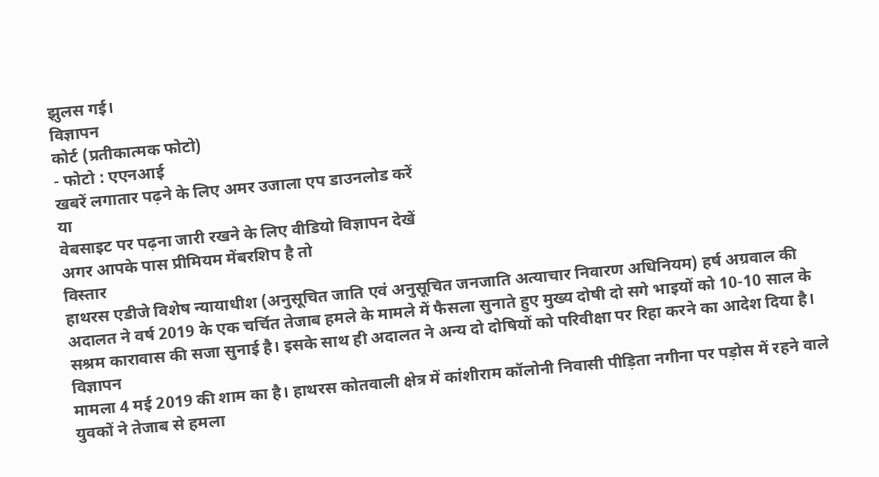झुलस गई।
विज्ञापन
कोर्ट (प्रतीकात्मक फोटो)
- फोटो : एएनआई
खबरें लगातार पढ़ने के लिए अमर उजाला एप डाउनलोड करें
या
वेबसाइट पर पढ़ना जारी रखने के लिए वीडियो विज्ञापन देखें
अगर आपके पास प्रीमियम मेंबरशिप है तो
विस्तार
हाथरस एडीजे विशेष न्यायाधीश (अनुसूचित जाति एवं अनुसूचित जनजाति अत्याचार निवारण अधिनियम) हर्ष अग्रवाल की अदालत ने वर्ष 2019 के एक चर्चित तेजाब हमले के मामले में फैसला सुनाते हुए मुख्य दोषी दो सगे भाइयों को 10-10 साल के सश्रम कारावास की सजा सुनाई है। इसके साथ ही अदालत ने अन्य दो दोषियों को परिवीक्षा पर रिहा करने का आदेश दिया है।
विज्ञापन
मामला 4 मई 2019 की शाम का है। हाथरस कोतवाली क्षेत्र में कांशीराम कॉलोनी निवासी पीड़िता नगीना पर पड़ोस में रहने वाले युवकों ने तेजाब से हमला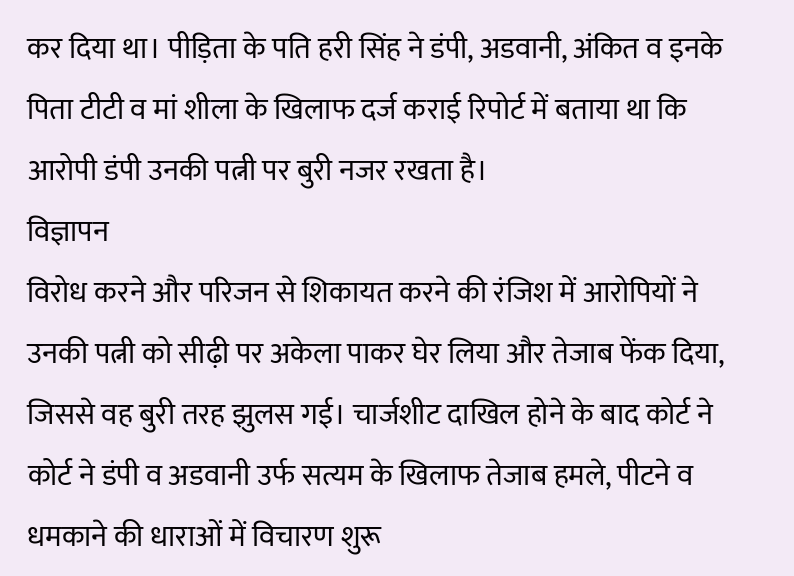कर दिया था। पीड़िता के पति हरी सिंह ने डंपी, अडवानी, अंकित व इनके पिता टीटी व मां शीला के खिलाफ दर्ज कराई रिपोर्ट में बताया था कि आरोपी डंपी उनकी पत्नी पर बुरी नजर रखता है।
विज्ञापन
विरोध करने और परिजन से शिकायत करने की रंजिश में आरोपियों ने उनकी पत्नी को सीढ़ी पर अकेला पाकर घेर लिया और तेजाब फेंक दिया, जिससे वह बुरी तरह झुलस गई। चार्जशीट दाखिल होने के बाद कोर्ट ने कोर्ट ने डंपी व अडवानी उर्फ सत्यम के खिलाफ तेजाब हमले, पीटने व धमकाने की धाराओं में विचारण शुरू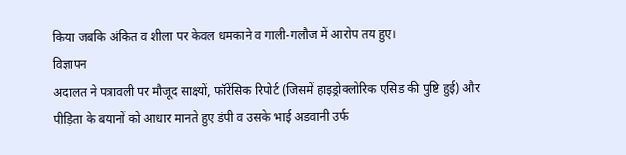किया जबकि अंकित व शीला पर केवल धमकाने व गाली-गलौज में आरोप तय हुए।
विज्ञापन
अदालत ने पत्रावली पर मौजूद साक्ष्यों, फॉरेंसिक रिपोर्ट (जिसमें हाइड्रोक्लोरिक एसिड की पुष्टि हुई) और पीड़िता के बयानों को आधार मानते हुए डंपी व उसके भाई अडवानी उर्फ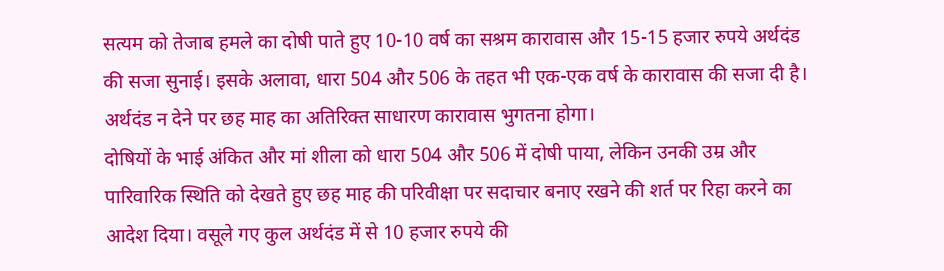सत्यम को तेजाब हमले का दोषी पाते हुए 10-10 वर्ष का सश्रम कारावास और 15-15 हजार रुपये अर्थदंड की सजा सुनाई। इसके अलावा, धारा 504 और 506 के तहत भी एक-एक वर्ष के कारावास की सजा दी है। अर्थदंड न देने पर छह माह का अतिरिक्त साधारण कारावास भुगतना होगा।
दोषियों के भाई अंकित और मां शीला को धारा 504 और 506 में दोषी पाया, लेकिन उनकी उम्र और पारिवारिक स्थिति को देखते हुए छह माह की परिवीक्षा पर सदाचार बनाए रखने की शर्त पर रिहा करने का आदेश दिया। वसूले गए कुल अर्थदंड में से 10 हजार रुपये की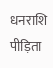धनराशि पीड़िता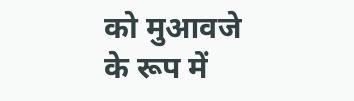को मुआवजे के रूप में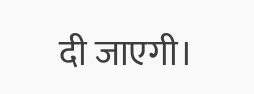दी जाएगी।